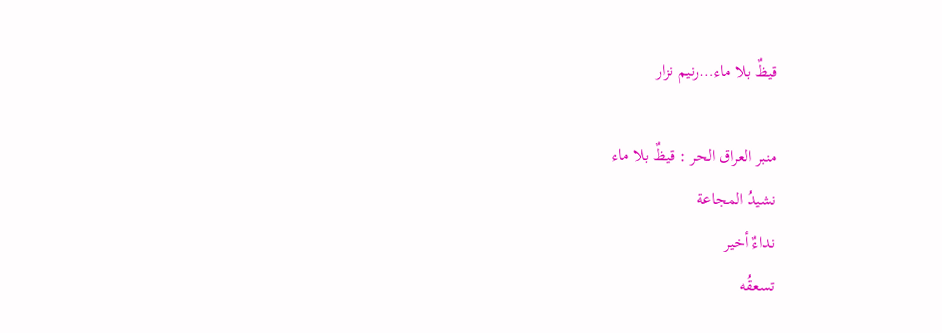قيظٌ بلا ماء…رنيم نزار

منبر العراق الحر : قيظٌ بلا ماء
نشيدُ المجاعة
نداءٌ أخير
تسعقُه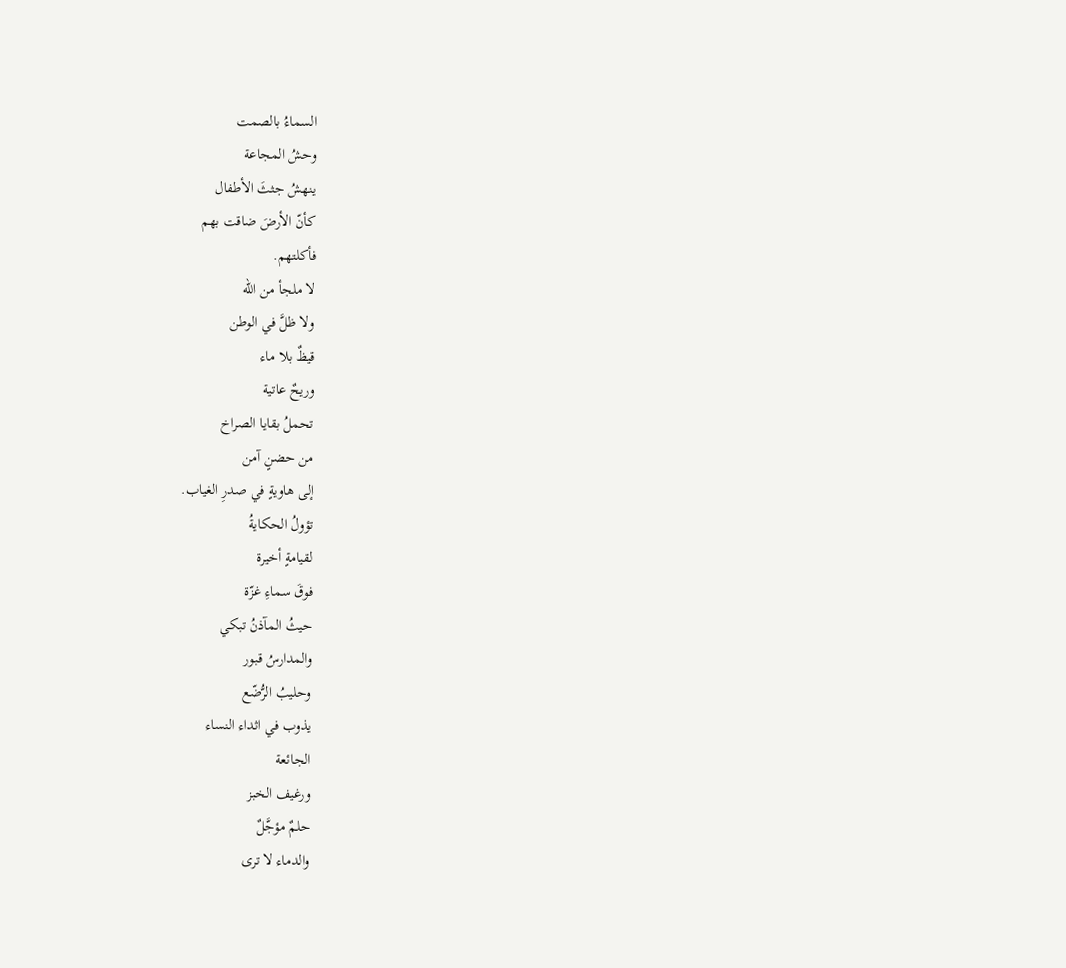السماءُ بالصمت
وحشُ المجاعة
ينهشُ جثثَ الأطفال
كأنّ الأرضَ ضاقت بهم
فأكلتهم.
لا ملجأ من الله
ولا ظلَّ في الوطن
قيظٌ بلا ماء
وريحٌ عاتية
تحملُ بقايا الصراخ
من حضنٍ آمن
إلى هاويةٍ في صدرِ الغياب.
تؤولُ الحكايةُ
لقيامةٍ أخيرة
فوقَ سماءِ غزّة
حيثُ المآذنُ تبكي
والمدارسُ قبور
وحليبُ الرُّضّع
يذوب في اثداء النساء
الجائعة
ورغيف الخبز
حلمٌ مؤجَّلٌ
والدماء لا ترى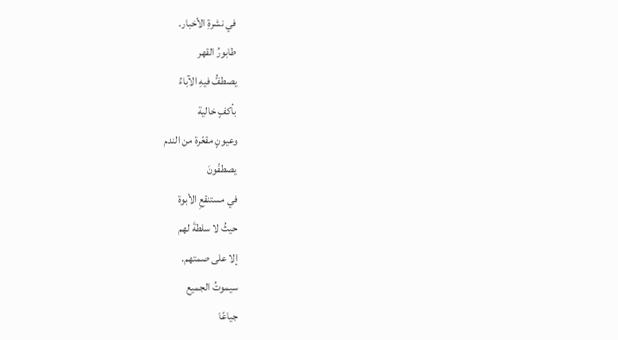في نشرةِ الأخبار.
طابورُ القهر
يصطفُّ فيهِ الآباءُ
بأكفٍ خالية
وعيونٍ مقعّرة من الندم
يصطفّونَ
في مستنقعِ الأبوة
حيثُ لا سلطةَ لهم
إلا على صمتهم.
سيموتُ الجميع
جياعًا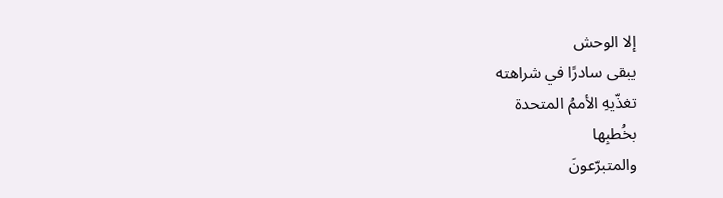إلا الوحش
يبقى سادرًا في شراهته
تغذّيهِ الأممُ المتحدة
بخُطبِها
والمتبرّعونَ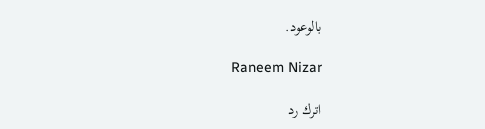بالوعود.

Raneem Nizar

اترك رد